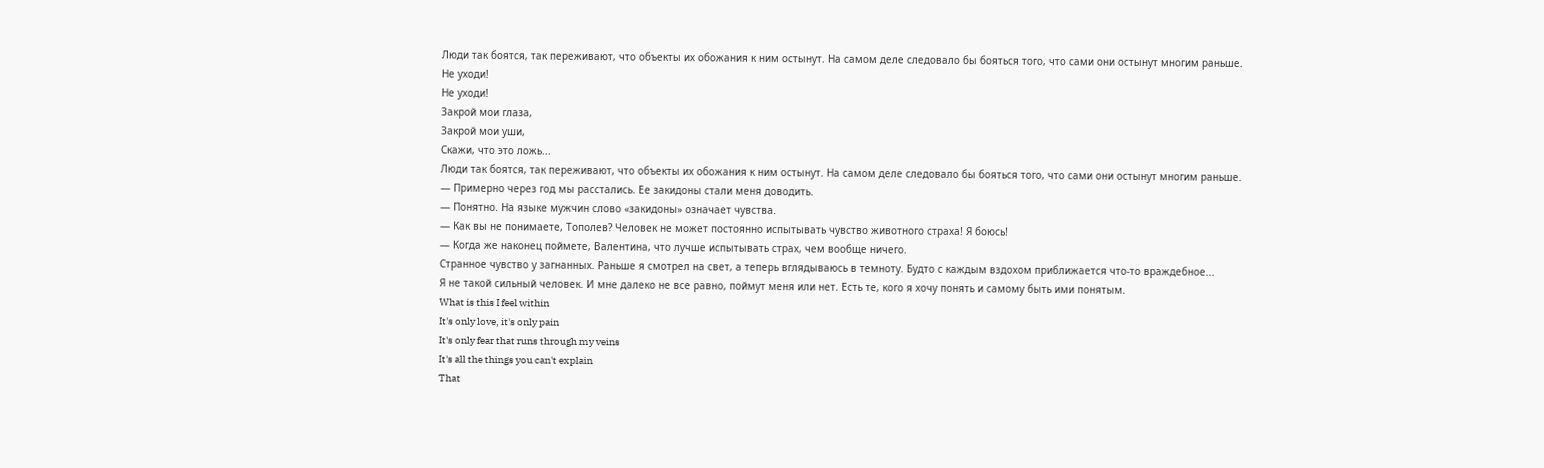Люди так боятся, так переживают, что объекты их обожания к ним остынут. На самом деле следовало бы бояться того, что сами они остынут многим раньше.
Не уходи!
Не уходи!
Закрой мои глаза,
Закрой мои уши,
Скажи, что это ложь...
Люди так боятся, так переживают, что объекты их обожания к ним остынут. На самом деле следовало бы бояться того, что сами они остынут многим раньше.
— Примерно через год мы расстались. Ее закидоны стали меня доводить.
— Понятно. На языке мужчин слово «закидоны» означает чувства.
— Как вы не понимаете, Тополев? Человек не может постоянно испытывать чувство животного страха! Я боюсь!
— Когда же наконец поймете, Валентина, что лучше испытывать страх, чем вообще ничего.
Странное чувство у загнанных. Раньше я смотрел на свет, а теперь вглядываюсь в темноту. Будто с каждым вздохом приближается что-то враждебное...
Я не такой сильный человек. И мне далеко не все равно, поймут меня или нет. Есть те, кого я хочу понять и самому быть ими понятым.
What is this I feel within
It's only love, it's only pain
It's only fear that runs through my veins
It's all the things you can't explain
That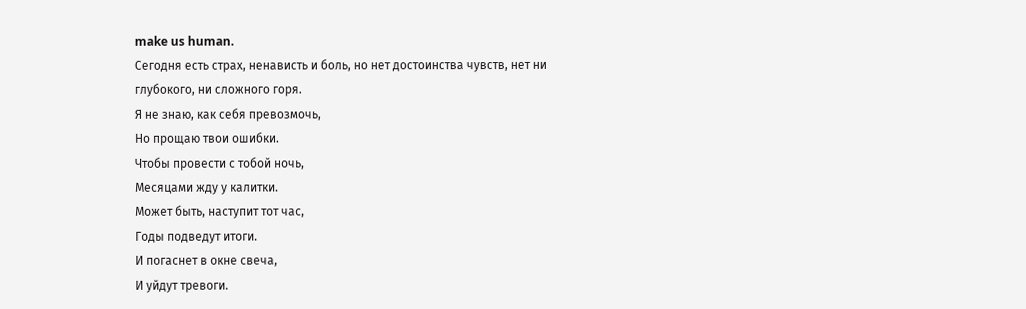make us human.
Сегодня есть страх, ненависть и боль, но нет достоинства чувств, нет ни глубокого, ни сложного горя.
Я не знаю, как себя превозмочь,
Но прощаю твои ошибки.
Чтобы провести с тобой ночь,
Месяцами жду у калитки.
Может быть, наступит тот час,
Годы подведут итоги.
И погаснет в окне свеча,
И уйдут тревоги.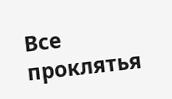Все проклятья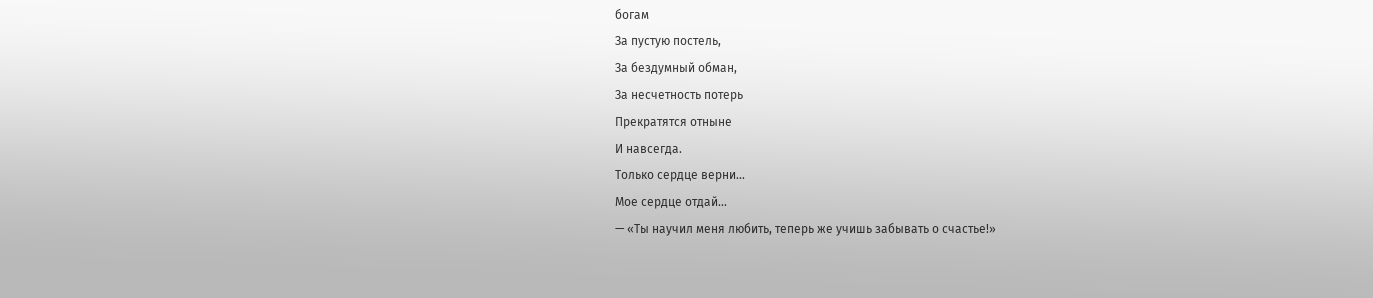богам
За пустую постель,
За бездумный обман,
За несчетность потерь
Прекратятся отныне
И навсегда.
Только сердце верни...
Мое сердце отдай...
— «Ты научил меня любить, теперь же учишь забывать о счастье!»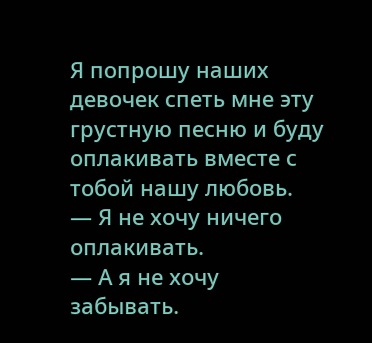Я попрошу наших девочек спеть мне эту грустную песню и буду оплакивать вместе с тобой нашу любовь.
— Я не хочу ничего оплакивать.
— А я не хочу забывать.